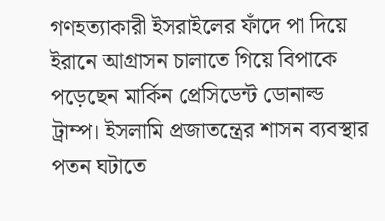গণহত্যাকারী ইসরাইলের ফাঁদে পা দিয়ে ইরানে আগ্রাসন চালাতে গিয়ে বিপাকে পড়েছেন মার্কিন প্রেসিডেন্ট ডোনাল্ড ট্রাম্প। ইসলামি প্রজাতন্ত্রের শাসন ব্যবস্থার পতন ঘটাতে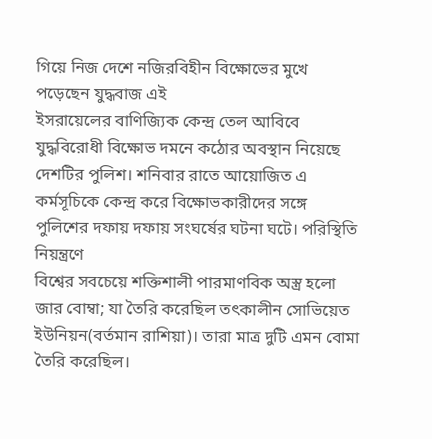গিয়ে নিজ দেশে নজিরবিহীন বিক্ষোভের মুখে পড়েছেন যুদ্ধবাজ এই
ইসরায়েলের বাণিজ্যিক কেন্দ্র তেল আবিবে যুদ্ধবিরোধী বিক্ষোভ দমনে কঠোর অবস্থান নিয়েছে দেশটির পুলিশ। শনিবার রাতে আয়োজিত এ কর্মসূচিকে কেন্দ্র করে বিক্ষোভকারীদের সঙ্গে পুলিশের দফায় দফায় সংঘর্ষের ঘটনা ঘটে। পরিস্থিতি নিয়ন্ত্রণে
বিশ্বের সবচেয়ে শক্তিশালী পারমাণবিক অস্ত্র হলো জার বোম্বা; যা তৈরি করেছিল তৎকালীন সোভিয়েত ইউনিয়ন(বর্তমান রাশিয়া)। তারা মাত্র দুটি এমন বোমা তৈরি করেছিল।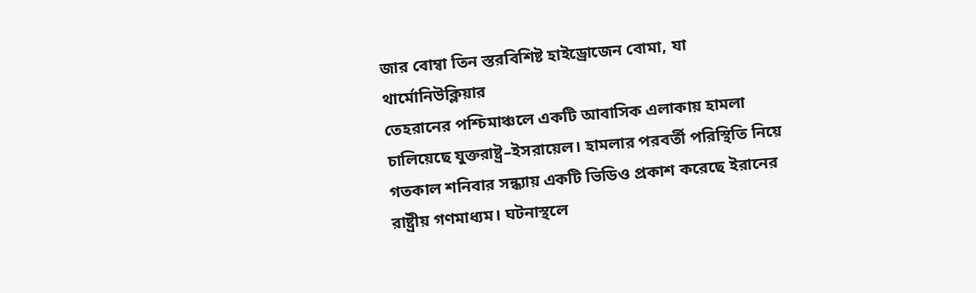জার বোম্বা তিন স্তরবিশিষ্ট হাইড্রোজেন বোমা, যা থার্মোনিউক্লিয়ার
তেহরানের পশ্চিমাঞ্চলে একটি আবাসিক এলাকায় হামলা চালিয়েছে যুক্তরাষ্ট্র–ইসরায়েল। হামলার পরবর্তী পরিস্থিতি নিয়ে গতকাল শনিবার সন্ধ্যায় একটি ভিডিও প্রকাশ করেছে ইরানের রাষ্ট্রীয় গণমাধ্যম। ঘটনাস্থলে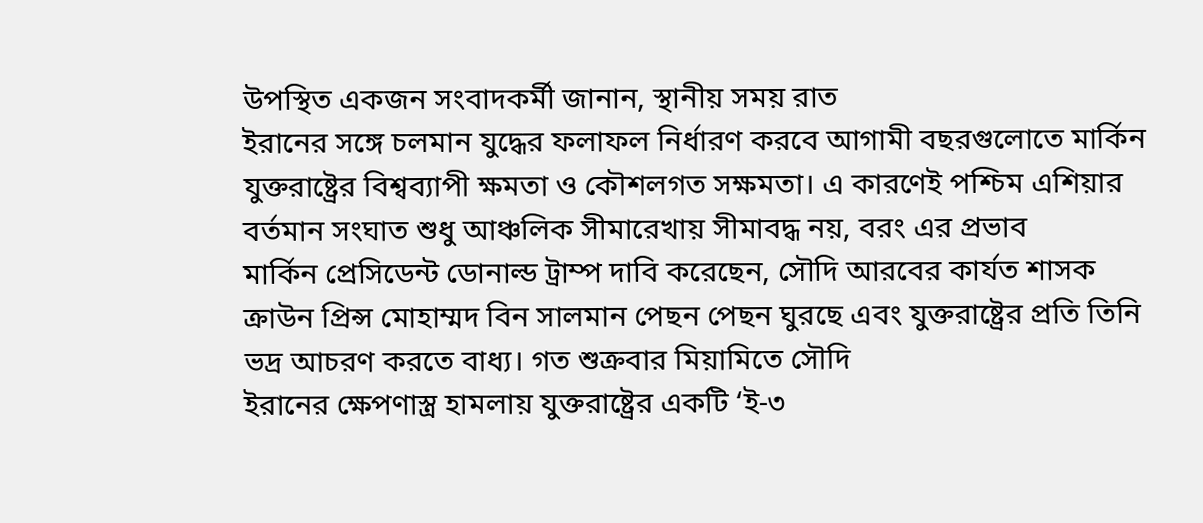উপস্থিত একজন সংবাদকর্মী জানান, স্থানীয় সময় রাত
ইরানের সঙ্গে চলমান যুদ্ধের ফলাফল নির্ধারণ করবে আগামী বছরগুলোতে মার্কিন যুক্তরাষ্ট্রের বিশ্বব্যাপী ক্ষমতা ও কৌশলগত সক্ষমতা। এ কারণেই পশ্চিম এশিয়ার বর্তমান সংঘাত শুধু আঞ্চলিক সীমারেখায় সীমাবদ্ধ নয়, বরং এর প্রভাব
মার্কিন প্রেসিডেন্ট ডোনাল্ড ট্রাম্প দাবি করেছেন, সৌদি আরবের কার্যত শাসক ক্রাউন প্রিন্স মোহাম্মদ বিন সালমান পেছন পেছন ঘুরছে এবং যুক্তরাষ্ট্রের প্রতি তিনি ভদ্র আচরণ করতে বাধ্য। গত শুক্রবার মিয়ামিতে সৌদি
ইরানের ক্ষেপণাস্ত্র হামলায় যুক্তরাষ্ট্রের একটি ‘ই-৩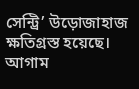সেন্ট্রি’ উড়োজাহাজ ক্ষতিগ্রস্ত হয়েছে। আগাম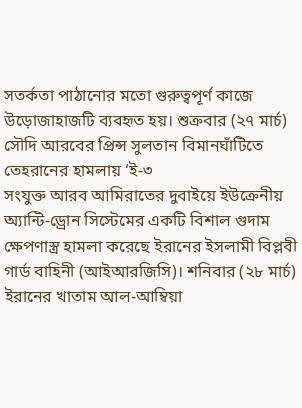সতর্কতা পাঠানোর মতো গুরুত্বপূর্ণ কাজে উড়োজাহাজটি ব্যবহৃত হয়। শুক্রবার (২৭ মার্চ) সৌদি আরবের প্রিন্স সুলতান বিমানঘাঁটিতে তেহরানের হামলায় ‘ই-৩
সংযুক্ত আরব আমিরাতের দুবাইয়ে ইউক্রেনীয় অ্যান্টি-ড্রোন সিস্টেমের একটি বিশাল গুদাম ক্ষেপণাস্ত্র হামলা করেছে ইরানের ইসলামী বিপ্লবী গার্ড বাহিনী (আইআরজিসি)। শনিবার (২৮ মার্চ) ইরানের খাতাম আল-আম্বিয়া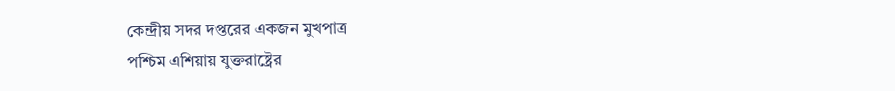কেন্দ্রীয় সদর দপ্তরের একজন মুখপাত্র
পশ্চিম এশিয়ায় যুক্তরাষ্ট্রের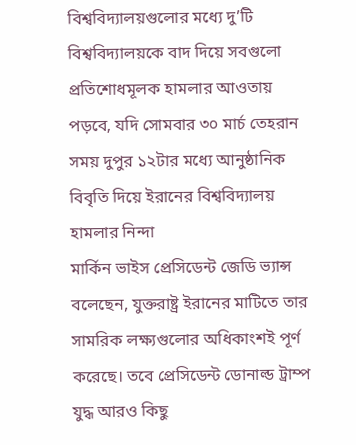বিশ্ববিদ্যালয়গুলোর মধ্যে দু’টি বিশ্ববিদ্যালয়কে বাদ দিয়ে সবগুলো প্রতিশোধমূলক হামলার আওতায় পড়বে, যদি সোমবার ৩০ মার্চ তেহরান সময় দুপুর ১২টার মধ্যে আনুষ্ঠানিক বিবৃতি দিয়ে ইরানের বিশ্ববিদ্যালয় হামলার নিন্দা
মার্কিন ভাইস প্রেসিডেন্ট জেডি ভ্যান্স বলেছেন, যুক্তরাষ্ট্র ইরানের মাটিতে তার সামরিক লক্ষ্যগুলোর অধিকাংশই পূর্ণ করেছে। তবে প্রেসিডেন্ট ডোনাল্ড ট্রাম্প যুদ্ধ আরও কিছু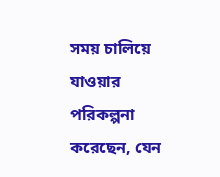সময় চালিয়ে যাওয়ার পরিকল্পনা করেছেন, যেন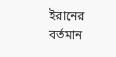ইরানের বর্তমান